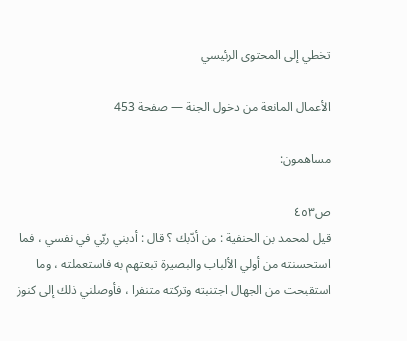تخطي إلى المحتوى الرئيسي

الأعمال المانعة من دخول الجنة — صفحة 453

مساهمون:

ص٤٥٣
قيل لمحمد بن الحنفية : من أدّبك ؟ قال : أدبني ربّي في نفسي ، فما استحسنته من أولي الألباب والبصيرة تبعتهم به فاستعملته ، وما استقبحت من الجهال اجتنبته وتركته متنفرا ، فأوصلني ذلك إلى كنوز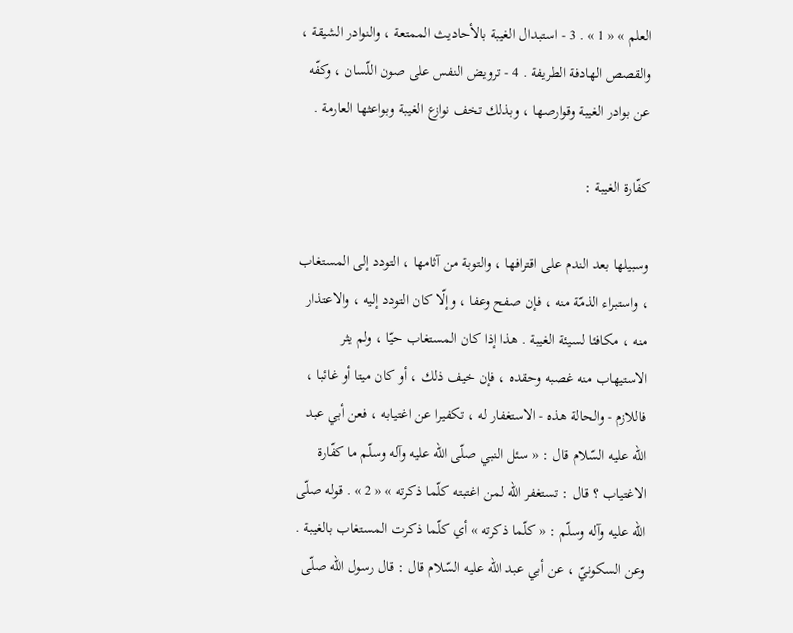العلم » « 1 » . 3 - استبدال الغيبة بالأحاديث الممتعة ، والنوادر الشيقة ، والقصص الهادفة الطريفة . 4 - ترويض النفس على صون اللّسان ، وكفّه عن بوادر الغيبة وقوارصها ، وبذلك تخف نوازع الغيبة وبواعثها العارمة .

كفّارة الغيبة :

وسبيلها بعد الندم على اقترافها ، والتوبة من آثامها ، التودد إلى المستغاب ، واستبراء الذمّة منه ، فإن صفح وعفا ، وإلّا كان التودد إليه ، والاعتذار منه ، مكافئا لسيئة الغيبة . هذا إذا كان المستغاب حيّا ، ولم يثر الاستيهاب منه غصبه وحقده ، فإن خيف ذلك ، أو كان ميتا أو غائبا ، فاللازم - والحالة هذه - الاستغفار له ، تكفيرا عن اغتيابه ، فعن أبي عبد اللّه عليه السّلام قال : « سئل النبي صلّى اللّه عليه وآله وسلّم ما كفّارة الاغتياب ؟ قال : تستغفر اللّه لمن اغتبته كلّما ذكرته » « 2 » . قوله صلّى اللّه عليه وآله وسلّم : « كلّما ذكرته » أي كلّما ذكرت المستغاب بالغيبة . وعن السكونيّ ، عن أبي عبد اللّه عليه السّلام قال : قال رسول اللّه صلّى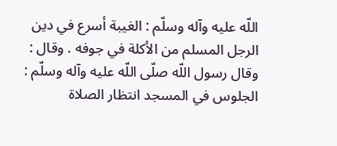اللّه عليه وآله وسلّم : الغيبة أسرع في دين الرجل المسلم من الأكلة في جوفه . وقال : وقال رسول اللّه صلّى اللّه عليه وآله وسلّم : الجلوس في المسجد انتظار الصلاة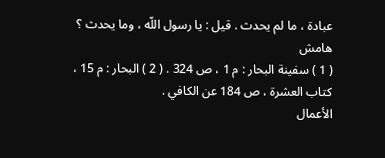عبادة ، ما لم يحدث . قيل : يا رسول اللّه ، وما يحدث ؟
هامش
( 1 ) سفينة البحار : م 1 ، ص 324 . ( 2 ) البحار : م 15 ، كتاب العشرة ، ص 184 عن الكافي .
الأعمال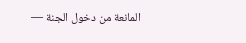المانعة من دخول الجنة —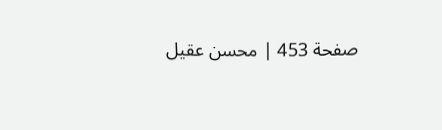صفحة 453 | محسن عقيل